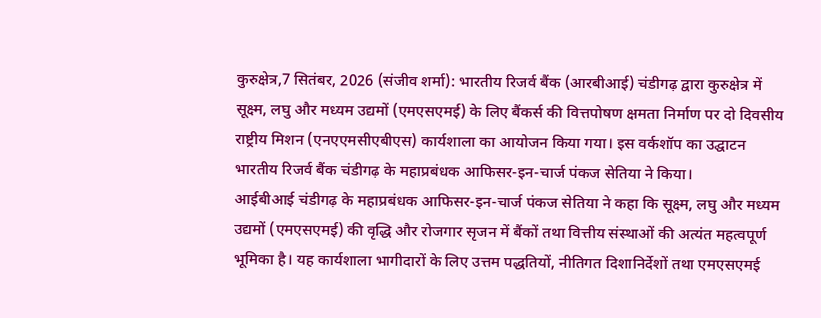कुरुक्षेत्र,7 सितंबर, 2026 (संजीव शर्मा): भारतीय रिजर्व बैंक (आरबीआई) चंडीगढ़ द्वारा कुरुक्षेत्र में सूक्ष्म, लघु और मध्यम उद्यमों (एमएसएमई) के लिए बैंकर्स की वित्तपोषण क्षमता निर्माण पर दो दिवसीय राष्ट्रीय मिशन (एनएएमसीएबीएस) कार्यशाला का आयोजन किया गया। इस वर्कशॉप का उद्घाटन भारतीय रिजर्व बैंक चंडीगढ़ के महाप्रबंधक आफिसर-इन-चार्ज पंकज सेतिया ने किया।
आईबीआई चंडीगढ़ के महाप्रबंधक आफिसर-इन-चार्ज पंकज सेतिया ने कहा कि सूक्ष्म, लघु और मध्यम उद्यमों (एमएसएमई) की वृद्धि और रोजगार सृजन में बैंकों तथा वित्तीय संस्थाओं की अत्यंत महत्वपूर्ण भूमिका है। यह कार्यशाला भागीदारों के लिए उत्तम पद्धतियों, नीतिगत दिशानिर्देशों तथा एमएसएमई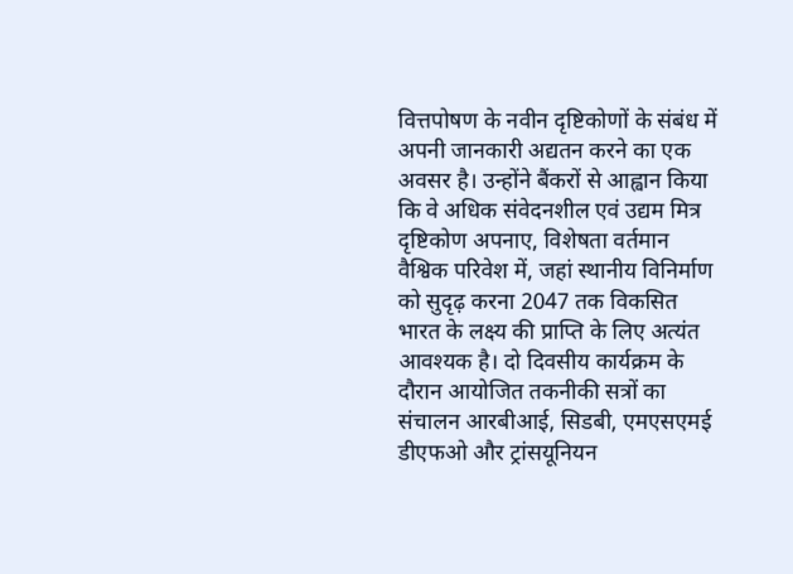वित्तपोषण के नवीन दृष्टिकोणों के संबंध में अपनी जानकारी अद्यतन करने का एक अवसर है। उन्होंने बैंकरों से आह्वान किया कि वे अधिक संवेदनशील एवं उद्यम मित्र दृष्टिकोण अपनाए, विशेषता वर्तमान वैश्विक परिवेश में, जहां स्थानीय विनिर्माण को सुदृढ़ करना 2047 तक विकसित भारत के लक्ष्य की प्राप्ति के लिए अत्यंत आवश्यक है। दो दिवसीय कार्यक्रम के दौरान आयोजित तकनीकी सत्रों का संचालन आरबीआई, सिडबी, एमएसएमई डीएफओ और ट्रांसयूनियन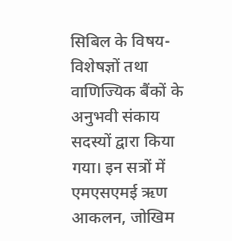सिबिल के विषय-विशेषज्ञों तथा वाणिज्यिक बैंकों के अनुभवी संकाय सदस्यों द्वारा किया गया। इन सत्रों में एमएसएमई ऋण आकलन, जोखिम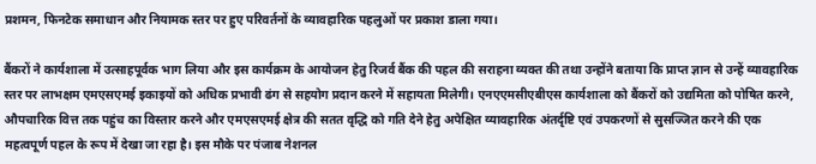प्रशमन, फिनटेक समाधान और नियामक स्तर पर हुए परिवर्तनों के व्यावहारिक पहलुओं पर प्रकाश डाला गया।

बैंकरों ने कार्यशाला में उत्साहपूर्वक भाग लिया और इस कार्यक्रम के आयोजन हेतु रिजर्व बैंक की पहल की सराहना व्यक्त की तथा उन्होंने बताया कि प्राप्त ज्ञान से उन्हें व्यावहारिक स्तर पर लाभक्षम एमएसएमई इकाइयों को अधिक प्रभावी ढंग से सहयोग प्रदान करने में सहायता मिलेगी। एनएएमसीएबीएस कार्यशाला को बैंकरों को उद्यमिता को पोषित करने, औपचारिक वित्त तक पहुंच का विस्तार करने और एमएसएमई क्षेत्र की सतत वृद्धि को गति देने हेतु अपेक्षित व्यावहारिक अंतर्दृष्टि एवं उपकरणों से सुसज्जित करने की एक महत्वपूर्ण पहल के रूप में देखा जा रहा है। इस मौके पर पंजाब नेशनल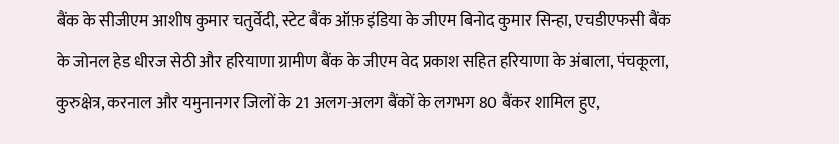बैंक के सीजीएम आशीष कुमार चतुर्वेदी, स्टेट बैंक ऑफ़ इंडिया के जीएम बिनोद कुमार सिन्हा, एचडीएफसी बैंक के जोनल हेड धीरज सेठी और हरियाणा ग्रामीण बैंक के जीएम वेद प्रकाश सहित हरियाणा के अंबाला, पंचकूला, कुरुक्षेत्र, करनाल और यमुनानगर जिलों के 21 अलग-अलग बैंकों के लगभग 80 बैंकर शामिल हुए,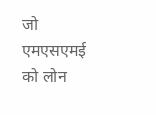जो एमएसएमई को लोन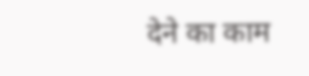देने का काम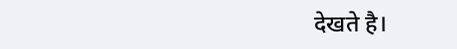देखते है।